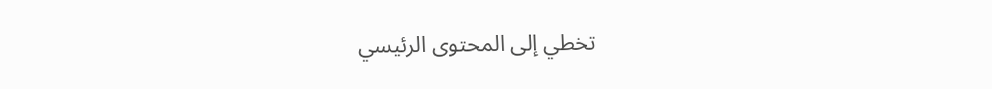تخطي إلى المحتوى الرئيسي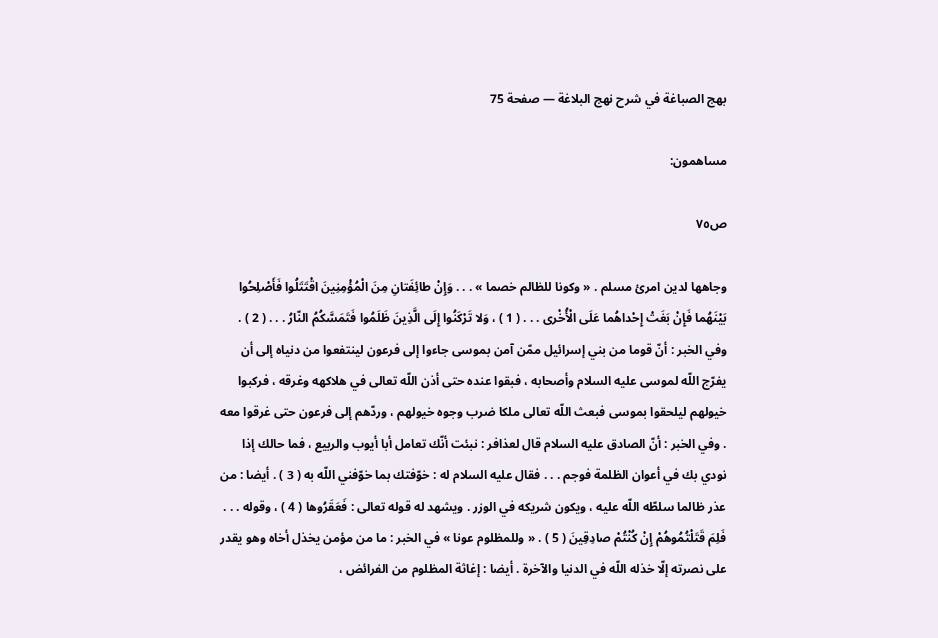بهج الصباغة في شرح نهج البلاغة — صفحة 75

مساهمون:

ص٧٥

وجاهها لدين امرئ مسلم . « وكونا للظالم خصما » . . . وَإِنْ طائِفَتانِ مِنَ الْمُؤْمِنِينَ اقْتَتَلُوا فَأَصْلِحُوا بَيْنَهُما فَإِنْ بَغَتْ إِحْداهُما عَلَى الْأُخْرى . . . ( 1 ) ، وَلا تَرْكَنُوا إِلَى الَّذِينَ ظَلَمُوا فَتَمَسَّكُمُ النّارُ . . . ( 2 ) . وفي الخبر : أنّ قوما من بني إسرائيل ممّن آمن بموسى جاءوا إلى فرعون لينتفعوا من دنياه إلى أن يفرّج اللّه لموسى عليه السلام وأصحابه ، فبقوا عنده حتى أذن اللّه تعالى في هلاكهه وغرقه ، فركبوا خيولهم ليلحقوا بموسى فبعث اللّه تعالى ملكا ضرب وجوه خيولهم ، وردّهم إلى فرعون حتى غرقوا معه . وفي الخبر : أنّ الصادق عليه السلام قال لعذافر : نبئت أنّك تعامل أبا أيوب والربيع ، فما حالك إذا نودي بك في أعوان الظلمة فوجم . . . فقال عليه السلام له : خوّفتك بما خوّفني اللّه به ( 3 ) . أيضا : من عذر ظالما سلطّه اللّه عليه ، ويكون شريكه في الوزر . ويشهد له قوله تعالى : فَعَقَرُوها ( 4 ) ، وقوله . . . فَلِمَ قَتَلْتُمُوهُمْ إِنْ كُنْتُمْ صادِقِينَ ( 5 ) . « وللمظلوم عونا » في الخبر : ما من مؤمن يخذل أخاه وهو يقدر على نصرته إلّا خذله اللّه في الدنيا والآخرة . أيضا : إغاثة المظلوم من الفرائض ،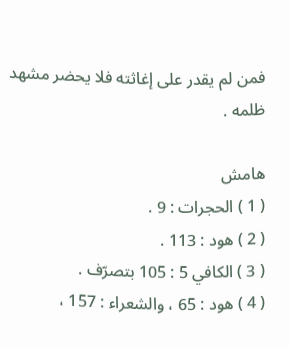فمن لم يقدر على إغاثته فلا يحضر مشهد ظلمه .

هامش
( 1 ) الحجرات : 9 .
( 2 ) هود : 113 .
( 3 ) الكافي 5 : 105 بتصرّف .
( 4 ) هود : 65 ، والشعراء : 157 ،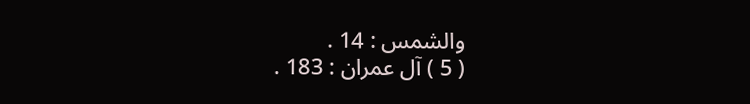والشمس : 14 .
( 5 ) آل عمران : 183 .